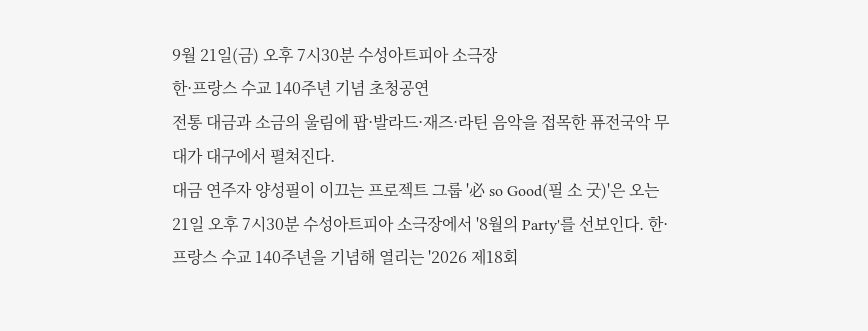9월 21일(금) 오후 7시30분 수성아트피아 소극장
한·프랑스 수교 140주년 기념 초청공연
전통 대금과 소금의 울림에 팝·발라드·재즈·라틴 음악을 접목한 퓨전국악 무대가 대구에서 펼쳐진다.
대금 연주자 양성필이 이끄는 프로젝트 그룹 '必 so Good(필 소 굿)'은 오는 21일 오후 7시30분 수성아트피아 소극장에서 '8월의 Party'를 선보인다. 한·프랑스 수교 140주년을 기념해 열리는 '2026 제18회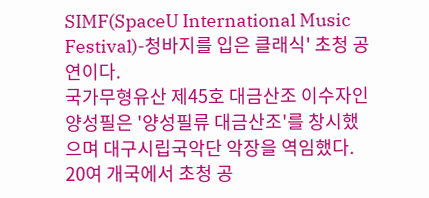SIMF(SpaceU International Music Festival)-청바지를 입은 클래식' 초청 공연이다.
국가무형유산 제45호 대금산조 이수자인 양성필은 '양성필류 대금산조'를 창시했으며 대구시립국악단 악장을 역임했다. 20여 개국에서 초청 공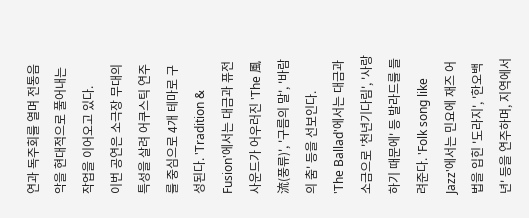연과 독주회를 열며 전통음악을 현대적으로 풀어내는 작업을 이어오고 있다.
이번 공연은 소극장 무대의 특성을 살려 어쿠스틱 연주를 중심으로 4개 테마로 구성된다. 'Tradition & Fusion'에서는 대금과 퓨전 사운드가 어우러진 'The 風流(풍류)', '구름의 말', '바람의 춤' 등을 선보인다.
'The Ballad'에서는 대금과 소금으로 '천년기다림', '사랑하기 때문에' 등 발라드를 들려준다. 'Folk song like Jazz'에서는 민요에 재즈 어법을 입힌 '도라지', '한오백년' 등을 연주하며, 지역에서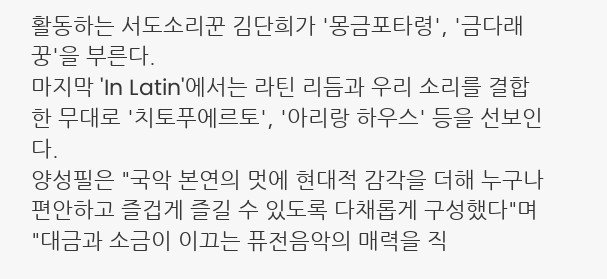활동하는 서도소리꾼 김단희가 '몽금포타령', '금다래꿍'을 부른다.
마지막 'In Latin'에서는 라틴 리듬과 우리 소리를 결합한 무대로 '치토푸에르토', '아리랑 하우스' 등을 선보인다.
양성필은 "국악 본연의 멋에 현대적 감각을 더해 누구나 편안하고 즐겁게 즐길 수 있도록 다채롭게 구성했다"며 "대금과 소금이 이끄는 퓨전음악의 매력을 직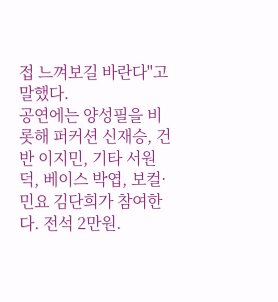접 느껴보길 바란다"고 말했다.
공연에는 양성필을 비롯해 퍼커션 신재승, 건반 이지민, 기타 서원덕, 베이스 박엽, 보컬·민요 김단희가 참여한다. 전석 2만원.